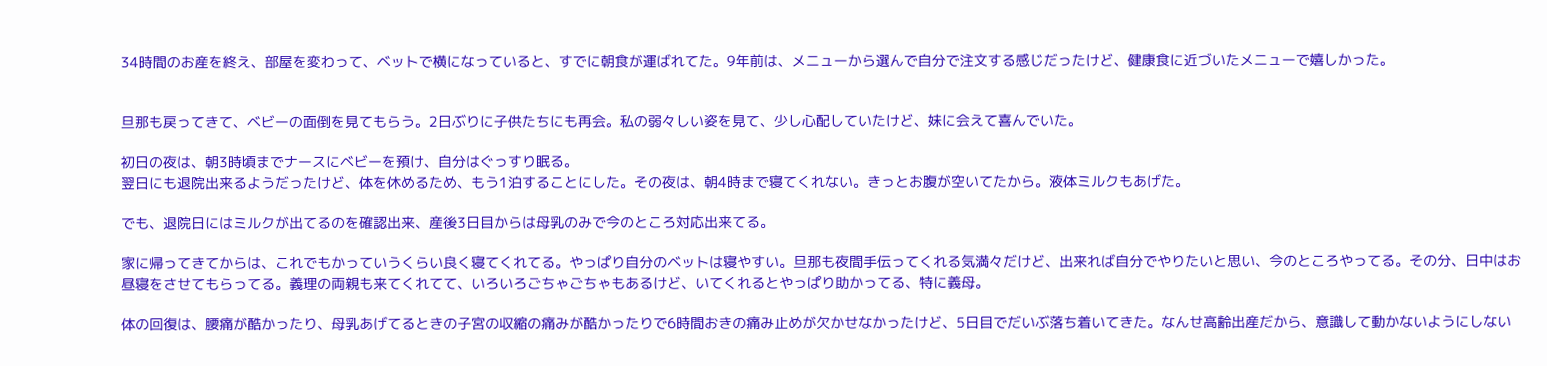34時間のお産を終え、部屋を変わって、ベットで横になっていると、すでに朝食が運ばれてた。9年前は、メニューから選んで自分で注文する感じだったけど、健康食に近づいたメニューで嬉しかった。


旦那も戻ってきて、ベビーの面倒を見てもらう。2日ぶりに子供たちにも再会。私の弱々しい姿を見て、少し心配していたけど、妹に会えて喜んでいた。

初日の夜は、朝3時頃までナースにベビーを預け、自分はぐっすり眠る。
翌日にも退院出来るようだったけど、体を休めるため、もう1泊することにした。その夜は、朝4時まで寝てくれない。きっとお腹が空いてたから。液体ミルクもあげた。

でも、退院日にはミルクが出てるのを確認出来、産後3日目からは母乳のみで今のところ対応出来てる。

家に帰ってきてからは、これでもかっていうくらい良く寝てくれてる。やっぱり自分のベットは寝やすい。旦那も夜間手伝ってくれる気満々だけど、出来れば自分でやりたいと思い、今のところやってる。その分、日中はお昼寝をさせてもらってる。義理の両親も来てくれてて、いろいろごちゃごちゃもあるけど、いてくれるとやっぱり助かってる、特に義母。

体の回復は、腰痛が酷かったり、母乳あげてるときの子宮の収縮の痛みが酷かったりで6時間おきの痛み止めが欠かせなかったけど、5日目でだいぶ落ち着いてきた。なんせ高齢出産だから、意識して動かないようにしない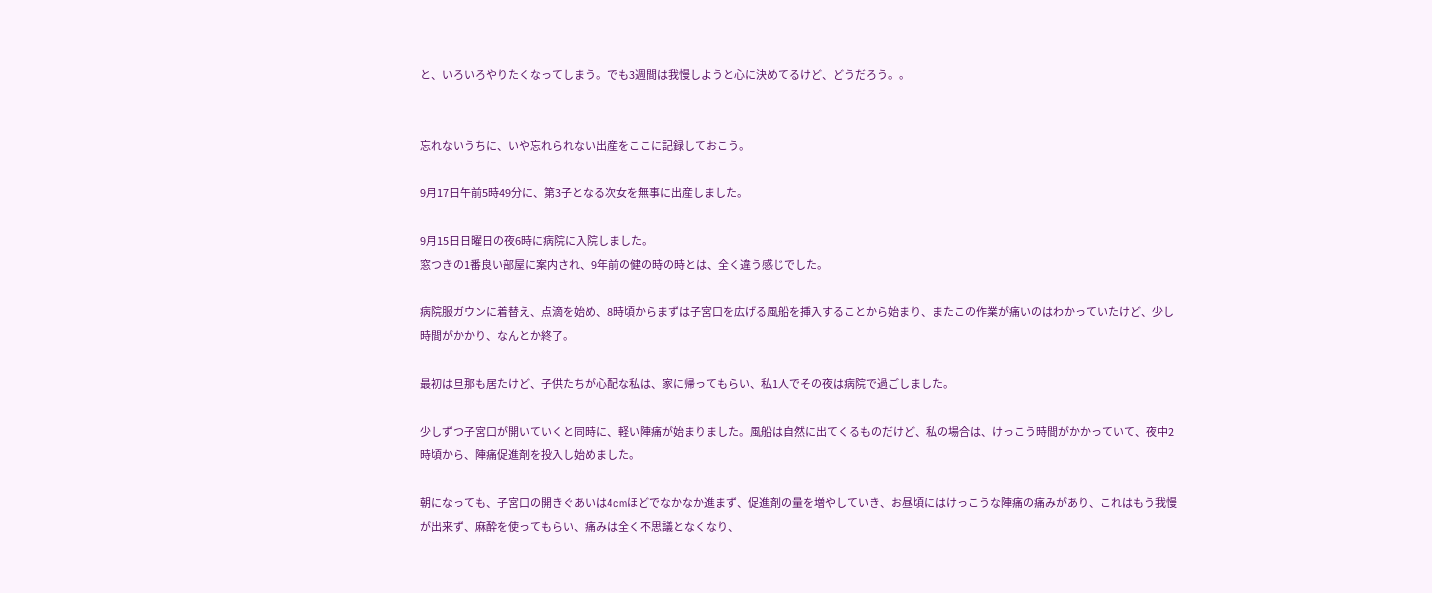と、いろいろやりたくなってしまう。でも3週間は我慢しようと心に決めてるけど、どうだろう。。


忘れないうちに、いや忘れられない出産をここに記録しておこう。

9月17日午前5時49分に、第3子となる次女を無事に出産しました。

9月15日日曜日の夜6時に病院に入院しました。
窓つきの1番良い部屋に案内され、9年前の健の時の時とは、全く違う感じでした。

病院服ガウンに着替え、点滴を始め、8時頃からまずは子宮口を広げる風船を挿入することから始まり、またこの作業が痛いのはわかっていたけど、少し時間がかかり、なんとか終了。

最初は旦那も居たけど、子供たちが心配な私は、家に帰ってもらい、私1人でその夜は病院で過ごしました。

少しずつ子宮口が開いていくと同時に、軽い陣痛が始まりました。風船は自然に出てくるものだけど、私の場合は、けっこう時間がかかっていて、夜中2時頃から、陣痛促進剤を投入し始めました。

朝になっても、子宮口の開きぐあいは4cmほどでなかなか進まず、促進剤の量を増やしていき、お昼頃にはけっこうな陣痛の痛みがあり、これはもう我慢が出来ず、麻酔を使ってもらい、痛みは全く不思議となくなり、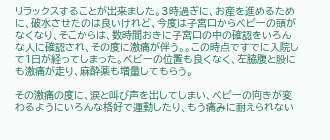リラックスすることが出来ました。3時過ぎに、お産を進めるために、破水させたのは良いけれど、今度は子宮口からベビーの頭がなくなり、そこからは、数時間おきに子宮口の中の確認をいろんな人に確認され、その度に激痛が伴う。。この時点ですでに入院して1日が経ってしまった。ベビーの位置も良くなく、左脇腹と股にも激痛が走り、麻酔薬も増量してもらう。

その激痛の度に、涙と叫び声を出してしまい、ベビーの向きが変わるようにいろんな格好で運動したり、もう痛みに耐えられない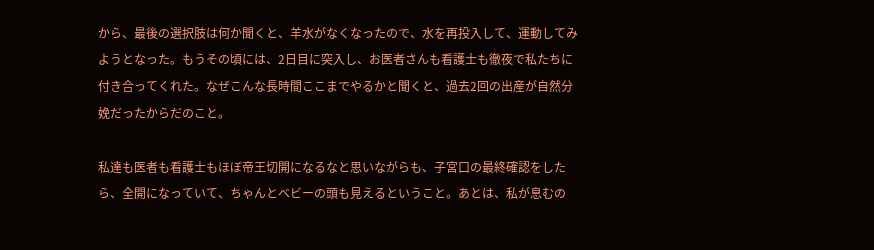から、最後の選択肢は何か聞くと、羊水がなくなったので、水を再投入して、運動してみようとなった。もうその頃には、2日目に突入し、お医者さんも看護士も徹夜で私たちに付き合ってくれた。なぜこんな長時間ここまでやるかと聞くと、過去2回の出産が自然分娩だったからだのこと。

私達も医者も看護士もほぼ帝王切開になるなと思いながらも、子宮口の最終確認をしたら、全開になっていて、ちゃんとベビーの頭も見えるということ。あとは、私が息むの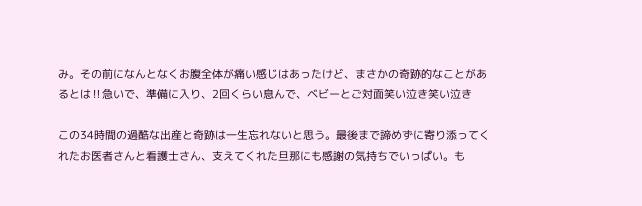み。その前になんとなくお腹全体が痛い感じはあったけど、まさかの奇跡的なことがあるとは‼急いで、準備に入り、2回くらい息んで、ベビーとご対面笑い泣き笑い泣き

この34時間の過酷な出産と奇跡は一生忘れないと思う。最後まで諦めずに寄り添ってくれたお医者さんと看護士さん、支えてくれた旦那にも感謝の気持ちでいっぱい。も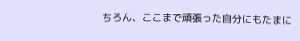ちろん、ここまで頑張った自分にもたまに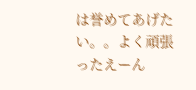は誉めてあげたい。。よく頑張ったえーん